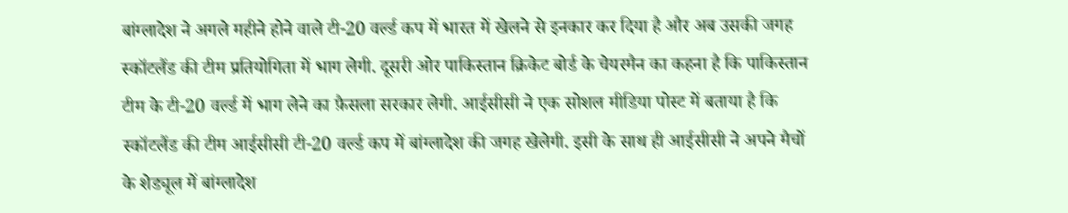बांग्लादेश ने अगले महीने होने वाले टी-20 वर्ल्ड कप में भारत में खेलने से इनकार कर दिया है और अब उसकी जगह स्कॉटलैंड की टीम प्रतियोगिता में भाग लेगी. दूसरी ओर पाकिस्तान क्रिकेट बोर्ड के चेयरमैन का कहना है कि पाकिस्तान टीम के टी-20 वर्ल्ड में भाग लेने का फ़ैसला सरकार लेगी. आईसीसी ने एक सोशल मीडिया पोस्ट में बताया है कि स्कॉटलैंड की टीम आईसीसी टी-20 वर्ल्ड कप में बांग्लादेश की जगह खेलेगी. इसी के साथ ही आईसीसी ने अपने मैचों के शेड्यूल में बांग्लादेश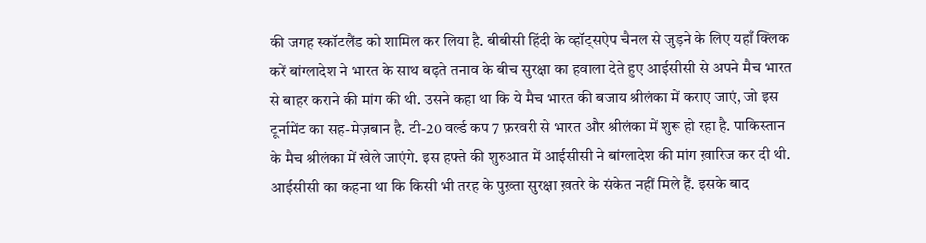की जगह स्कॉटलैंड को शामिल कर लिया है. बीबीसी हिंदी के व्हॉट्सऐप चैनल से जुड़ने के लिए यहाँ क्लिक करें बांग्लादेश ने भारत के साथ बढ़ते तनाव के बीच सुरक्षा का हवाला देते हुए आईसीसी से अपने मैच भारत से बाहर कराने की मांग की थी. उसने कहा था कि ये मैच भारत की बजाय श्रीलंका में कराए जाएं, जो इस टूर्नामेंट का सह-मेज़बान है. टी-20 वर्ल्ड कप 7 फ़रवरी से भारत और श्रीलंका में शुरू हो रहा है. पाकिस्तान के मैच श्रीलंका में खेले जाएंगे. इस हफ्ते की शुरुआत में आईसीसी ने बांग्लादेश की मांग ख़ारिज कर दी थी. आईसीसी का कहना था कि किसी भी तरह के पुख़्ता सुरक्षा ख़तरे के संकेत नहीं मिले हैं. इसके बाद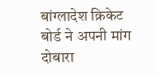बांग्लादेश क्रिकेट बोर्ड ने अपनी मांग दोबारा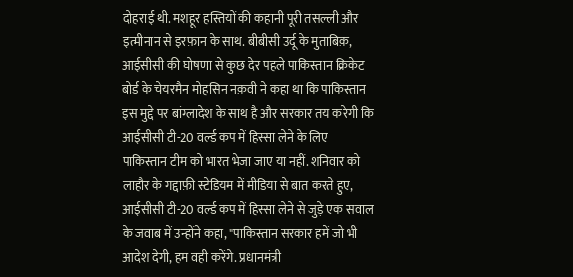दोहराई थी. मशहूर हस्तियों की कहानी पूरी तसल्ली और इत्मीनान से इरफ़ान के साथ. बीबीसी उर्दू के मुताबिक़, आईसीसी की घोषणा से कुछ देर पहले पाकिस्तान क्रिकेट बोर्ड के चेयरमैन मोहसिन नक़वी ने कहा था कि पाकिस्तान इस मुद्दे पर बांग्लादेश के साथ है और सरकार तय करेगी कि आईसीसी टी-20 वर्ल्ड कप में हिस्सा लेने के लिए पाकिस्तान टीम को भारत भेजा जाए या नहीं. शनिवार को लाहौर के गद्दाफ़ी स्टेडियम में मीडिया से बात करते हुए, आईसीसी टी-20 वर्ल्ड कप में हिस्सा लेने से जुड़े एक सवाल के जवाब में उन्होंने कहा, "पाकिस्तान सरकार हमें जो भी आदेश देगी, हम वही करेंगे. प्रधानमंत्री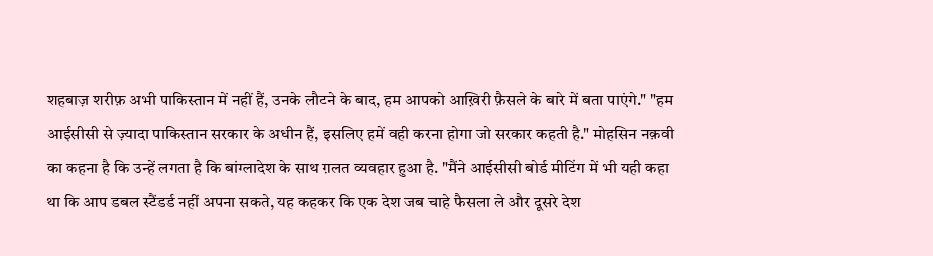शहबाज़ शरीफ़ अभी पाकिस्तान में नहीं हैं, उनके लौटने के बाद, हम आपको आख़िरी फ़ैसले के बारे में बता पाएंगे." "हम आईसीसी से ज़्यादा पाकिस्तान सरकार के अधीन हैं, इसलिए हमें वही करना होगा जो सरकार कहती है." मोहसिन नक़वी का कहना है कि उन्हें लगता है कि बांग्लादेश के साथ ग़लत व्यवहार हुआ है. "मैंने आईसीसी बोर्ड मीटिंग में भी यही कहा था कि आप डबल स्टैंडर्ड नहीं अपना सकते, यह कहकर कि एक देश जब चाहे फैसला ले और दूसरे देश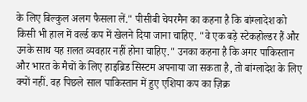के लिए बिल्कुल अलग फैसला लें." पीसीबी चेयरमैन का कहना है कि बांग्लादेश को किसी भी हाल में वर्ल्ड कप में खेलने दिया जाना चाहिए. "वे एक बड़े स्टेकहोल्डर हैं और उनके साथ यह ग़लत व्यवहार नहीं होना चाहिए." उनका कहना है कि अगर पाकिस्तान और भारत के मैचों के लिए हाइब्रिड सिस्टम अपनाया जा सकता है, तो बांग्लादेश के लिए क्यों नहीं. वह पिछले साल पाकिस्तान में हुए एशिया कप का ज़िक्र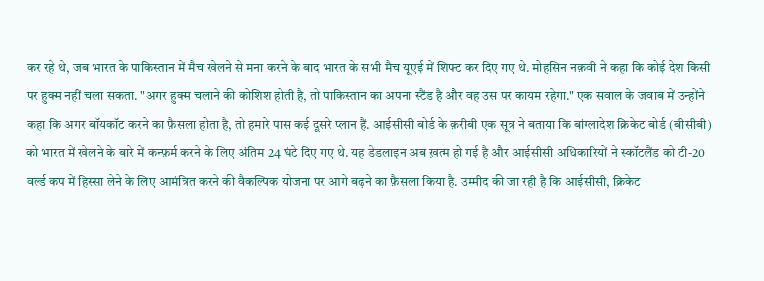कर रहे थे, जब भारत के पाकिस्तान में मैच खेलने से मना करने के बाद भारत के सभी मैच यूएई में शिफ्ट कर दिए गए थे. मोहसिन नक़वी ने कहा कि कोई देश किसी पर हुक्म नहीं चला सकता. "अगर हुक्म चलाने की कोशिश होती है, तो पाकिस्तान का अपना स्टैंड है और वह उस पर कायम रहेगा." एक सवाल के जवाब में उन्होंने कहा कि अगर बॉयकॉट करने का फ़ैसला होता है, तो हमारे पास कई दूसरे प्लान हैं. आईसीसी बोर्ड के क़रीबी एक सूत्र ने बताया कि बांग्लादेश क्रिकेट बोर्ड (बीसीबी) को भारत में खेलने के बारे में कन्फ़र्म करने के लिए अंतिम 24 घंटे दिए गए थे. यह डेडलाइन अब ख़त्म हो गई है और आईसीसी अधिकारियों ने स्कॉटलैंड को टी-20 वर्ल्ड कप में हिस्सा लेने के लिए आमंत्रित करने की वैकल्पिक योजना पर आगे बढ़ने का फ़ैसला किया है. उम्मीद की जा रही है कि आईसीसी, क्रिकेट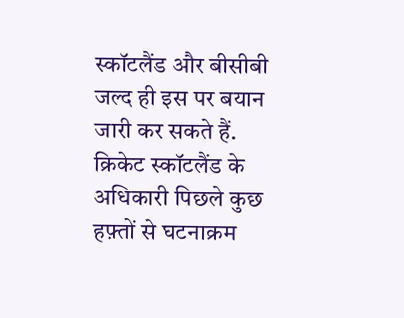स्कॉटलैंड और बीसीबी जल्द ही इस पर बयान जारी कर सकते हैं. क्रिकेट स्कॉटलैंड के अधिकारी पिछले कुछ हफ़्तों से घटनाक्रम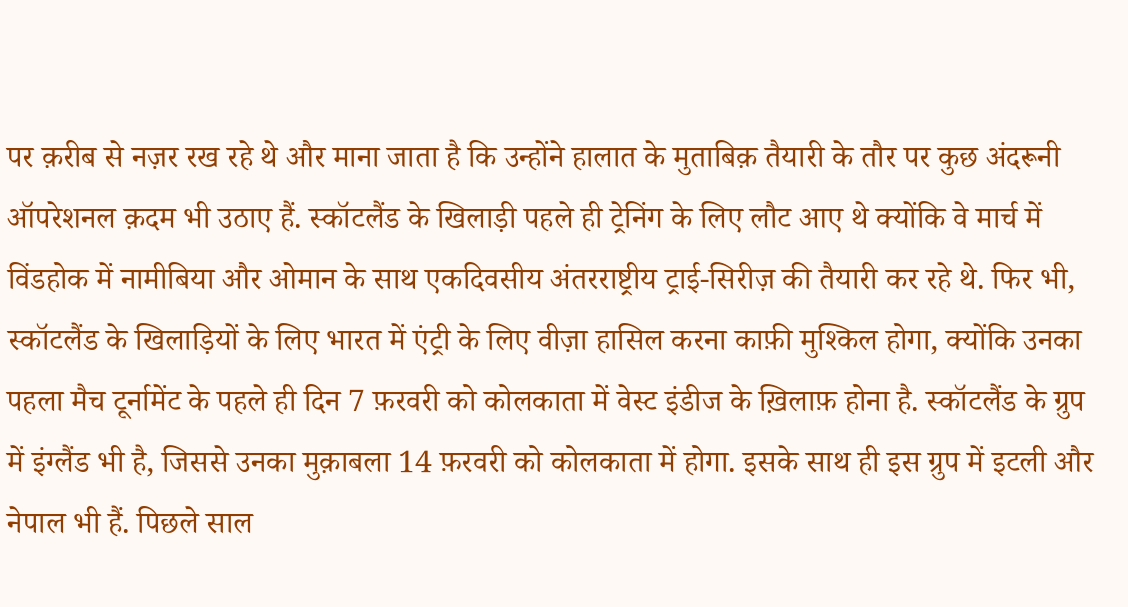पर क़रीब से नज़र रख रहे थे और माना जाता है कि उन्होंने हालात के मुताबिक़ तैयारी के तौर पर कुछ अंदरूनी ऑपरेशनल क़दम भी उठाए हैं. स्कॉटलैंड के खिलाड़ी पहले ही ट्रेनिंग के लिए लौट आए थे क्योंकि वे मार्च में विंडहोक में नामीबिया और ओमान के साथ एकदिवसीय अंतरराष्ट्रीय ट्राई-सिरीज़ की तैयारी कर रहे थे. फिर भी, स्कॉटलैंड के खिलाड़ियों के लिए भारत में एंट्री के लिए वीज़ा हासिल करना काफ़ी मुश्किल होगा, क्योंकि उनका पहला मैच टूर्नामेंट के पहले ही दिन 7 फ़रवरी को कोलकाता में वेस्ट इंडीज के ख़िलाफ़ होना है. स्कॉटलैंड के ग्रुप में इंग्लैंड भी है, जिससे उनका मुक़ाबला 14 फ़रवरी को कोलकाता में होगा. इसके साथ ही इस ग्रुप में इटली और नेपाल भी हैं. पिछले साल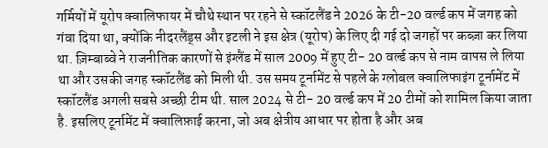गर्मियों में यूरोप क्वालिफायर में चौथे स्थान पर रहने से स्कॉटलैंड ने 2026 के टी-20 वर्ल्ड कप में जगह को गंवा दिया था, क्योंकि नीदरलैंड्स और इटली ने इस क्षेत्र (यूरोप) के लिए दी गई दो जगहों पर कब्ज़ा कर लिया था. ज़िम्बाब्वे ने राजनीतिक कारणों से इंग्लैंड में साल 2009 में हुए टी- 20 वर्ल्ड कप से नाम वापस ले लिया था और उसकी जगह स्कॉटलैंड को मिली थी. उस समय टूर्नामेंट से पहले के ग्लोबल क्वालिफाइंग टूर्नामेंट में स्कॉटलैंड अगली सबसे अच्छी टीम थी. साल 2024 से टी- 20 वर्ल्ड कप में 20 टीमों को शामिल किया जाता है. इसलिए टूर्नामेंट में क्वालिफ़ाई करना, जो अब क्षेत्रीय आधार पर होता है और अब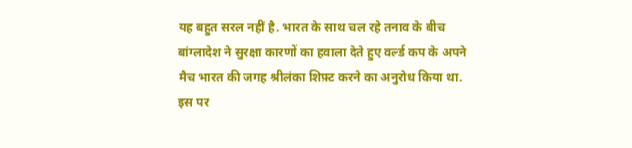यह बहुत सरल नहीं है. भारत के साथ चल रहे तनाव के बीच बांग्लादेश ने सुरक्षा कारणों का हवाला देते हुए वर्ल्ड कप के अपने मैच भारत की जगह श्रीलंका शिफ़्ट करने का अनुरोध किया था. इस पर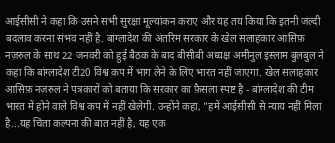आईसीसी ने कहा कि उसने सभी सुरक्षा मूल्यांकन कराए और यह तय किया कि इतनी जल्दी बदलाव करना संभव नहीं है. बांग्लादेश की अंतरिम सरकार के खेल सलाहकार आसिफ़ नज़रुल के साथ 22 जनवरी को हुई बैठक के बाद बीसीबी अध्यक्ष अमीनुल इस्लाम बुलबुल ने कहा कि बांग्लादेश टी20 विश्व कप में भाग लेने के लिए भारत नहीं जाएगा. खेल सलाहकार आसिफ़ नज़रुल ने पत्रकारों को बताया कि सरकार का फ़ैसला स्पष्ट है - बांग्लादेश की टीम भारत में होने वाले विश्व कप में नहीं खेलेगी. उन्होंने कहा, "हमें आईसीसी से न्याय नहीं मिला है...यह चिंता कल्पना की बात नहीं है, यह एक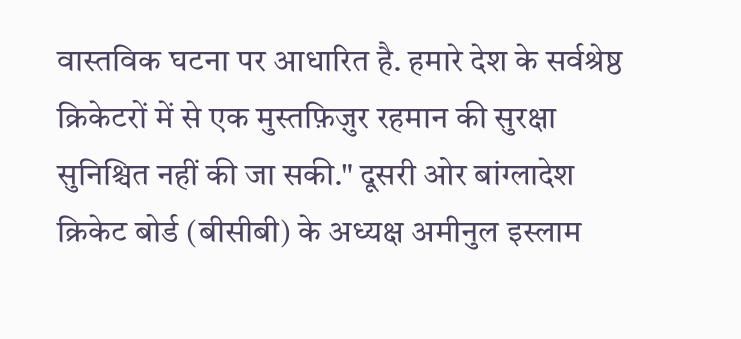वास्तविक घटना पर आधारित है. हमारे देश के सर्वश्रेष्ठ क्रिकेटरों में से एक मुस्तफ़िज़ुर रहमान की सुरक्षा सुनिश्चित नहीं की जा सकी." दूसरी ओर बांग्लादेश क्रिकेट बोर्ड (बीसीबी) के अध्यक्ष अमीनुल इस्लाम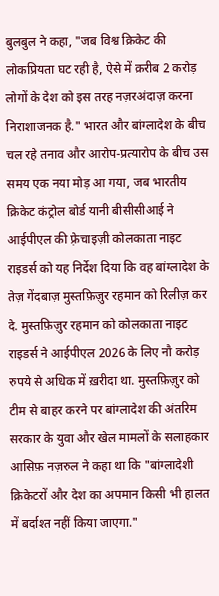बुलबुल ने कहा, "जब विश्व क्रिकेट की लोकप्रियता घट रही है, ऐसे में क़रीब 2 करोड़ लोगों के देश को इस तरह नज़रअंदाज़ करना निराशाजनक है." भारत और बांग्लादेश के बीच चल रहे तनाव और आरोप-प्रत्यारोप के बीच उस समय एक नया मोड़ आ गया, जब भारतीय क्रिकेट कंट्रोल बोर्ड यानी बीसीसीआई ने आईपीएल की फ़्रेचाइज़ी कोलकाता नाइट राइडर्स को यह निर्देश दिया कि वह बांग्लादेश के तेज़ गेंदबाज़ मुस्तफ़िज़ुर रहमान को रिलीज़ कर दे. मुस्तफ़िज़ुर रहमान को कोलकाता नाइट राइडर्स ने आईपीएल 2026 के लिए नौ करोड़ रुपये से अधिक में ख़रीदा था. मुस्तफ़िज़ुर को टीम से बाहर करने पर बांग्लादेश की अंतरिम सरकार के युवा और खेल मामलों के सलाहकार आसिफ़ नज़रुल ने कहा था कि "बांग्लादेशी क्रिकेटरों और देश का अपमान किसी भी हालत में बर्दाश्त नहीं किया जाएगा."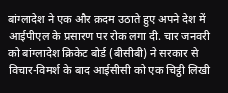बांग्लादेश ने एक और क़दम उठाते हुए अपने देश में आईपीएल के प्रसारण पर रोक लगा दी. चार जनवरी को बांग्लादेश क्रिकेट बोर्ड (बीसीबी) ने सरकार से विचार-विमर्श के बाद आईसीसी को एक चिट्ठी लिखी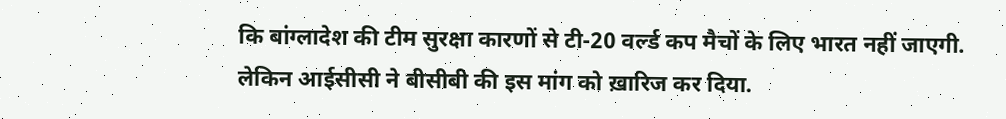कि बांग्लादेश की टीम सुरक्षा कारणों से टी-20 वर्ल्ड कप मैचों के लिए भारत नहीं जाएगी. लेकिन आईसीसी ने बीसीबी की इस मांग को ख़ारिज कर दिया.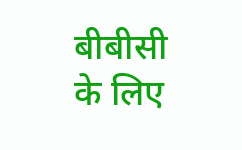बीबीसी के लिए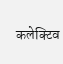कलेक्टिव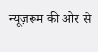न्यूज़रूम की ओर से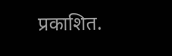प्रकाशित.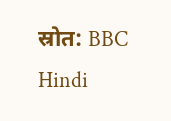स्रोत: BBC Hindi